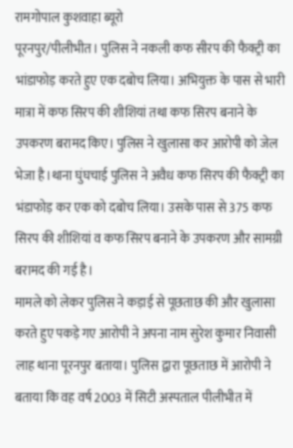रामगोपाल कुशवाहा ब्यूरो
पूरनपुर/पीलीभीत। पुलिस ने नकली कफ सीरप की फैक्ट्री का भांडाफोड़ करते हुए एक दबोच लिया। अभियुक्त के पास से भारी मात्रा में कफ सिरप की शीशियां तथा कफ सिरप बनाने के उपकरण बरामद किए। पुलिस ने खुलासा कर आरोपी को जेल भेजा है।थाना घुंघचाई पुलिस ने अवैध कफ सिरप की फैक्ट्री का भंडाफोड़ कर एक को दबोच लिया। उसके पास से 375 कफ सिरप की शीशियां व कफ सिरप बनाने के उपकरण और सामग्री बरामद की गई है।
मामले को लेकर पुलिस ने कड़ाई से पूछताछ की और खुलासा करते हुए पकड़े गए आरोपी ने अपना नाम सुरेश कुमार निवासी लाह थाना पूरनपुर बताया। पुलिस द्वारा पूछताछ में आरोपी ने बताया कि वह वर्ष 2003 में सिटी अस्पताल पीलीभीत में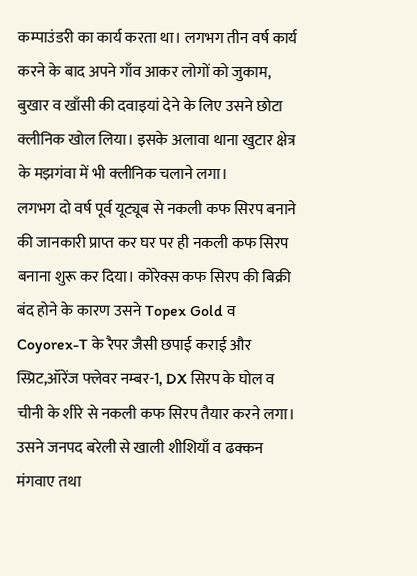कम्पाउंडरी का कार्य करता था। लगभग तीन वर्ष कार्य करने के बाद अपने गाँव आकर लोगों को जुकाम, बुखार व खाँसी की दवाइयां देने के लिए उसने छोटा क्लीनिक खोल लिया। इसके अलावा थाना खुटार क्षेत्र के मझगंवा में भी क्लीनिक चलाने लगा।
लगभग दो वर्ष पूर्व यूट्यूब से नकली कफ सिरप बनाने की जानकारी प्राप्त कर घर पर ही नकली कफ सिरप बनाना शुरू कर दिया। कोरेक्स कफ सिरप की बिक्री बंद होने के कारण उसने Topex Gold व Coyorex-T के रैपर जैसी छपाई कराई और स्प्रिट,ऑरेंज फ्लेवर नम्बर-1, DX सिरप के घोल व चीनी के शीरे से नकली कफ सिरप तैयार करने लगा। उसने जनपद बरेली से खाली शीशियाँ व ढक्कन मंगवाए तथा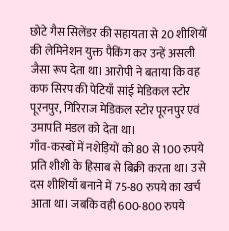छोटे गैस सिलेंडर की सहायता से 20 शीशियों की लेमिनेशन युक्त पैकिंग कर उन्हें असली जैसा रूप देता था। आरोपी ने बताया कि वह कफ सिरप की पेटियाँ सांई मेडिकल स्टोर पूरनपुर, गिरिराज मेडिकल स्टोर पूरनपुर एवं उमापति मंडल को देता था।
गाँव-कस्बों में नशेड़ियों को 80 से 100 रुपये प्रति शीशी के हिसाब से बिक्री करता था। उसे दस शीशियाँ बनाने में 75-80 रुपये का खर्च आता था। जबकि वही 600-800 रुपये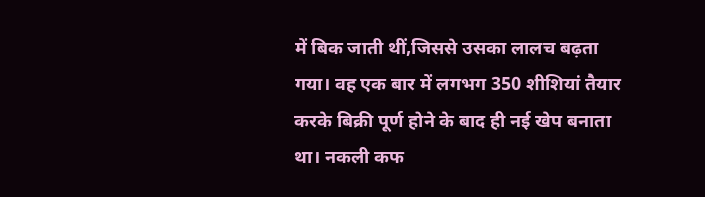में बिक जाती थीं,जिससे उसका लालच बढ़ता गया। वह एक बार में लगभग 350 शीशियां तैयार करके बिक्री पूर्ण होने के बाद ही नई खेप बनाता था। नकली कफ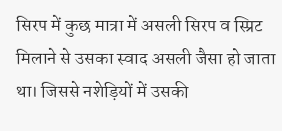सिरप में कुछ मात्रा में असली सिरप व स्प्रिट मिलाने से उसका स्वाद असली जैसा हो जाता था। जिससे नशेड़ियों में उसकी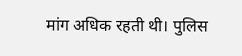मांग अधिक रहती थी। पुलिस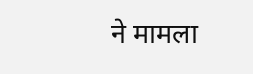ने मामला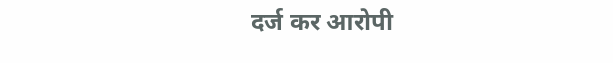दर्ज कर आरोपी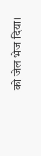को जेल भेज दिया।